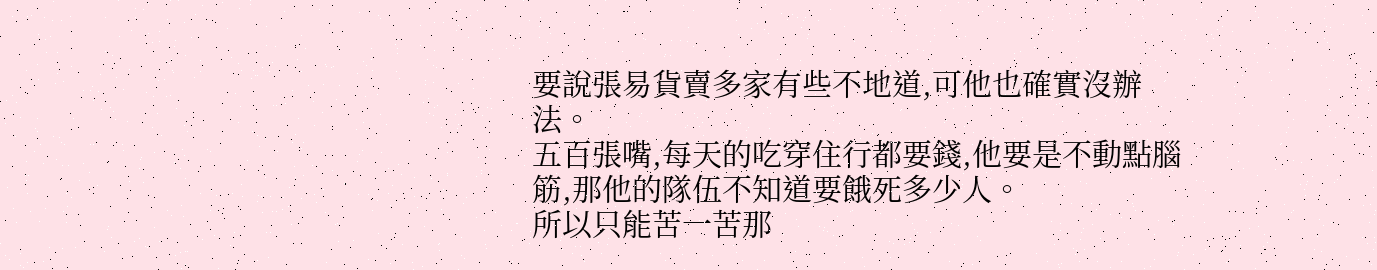要說張易貨賣多家有些不地道,可他也確實沒辦法。
五百張嘴,每天的吃穿住行都要錢,他要是不動點腦筋,那他的隊伍不知道要餓死多少人。
所以只能苦一苦那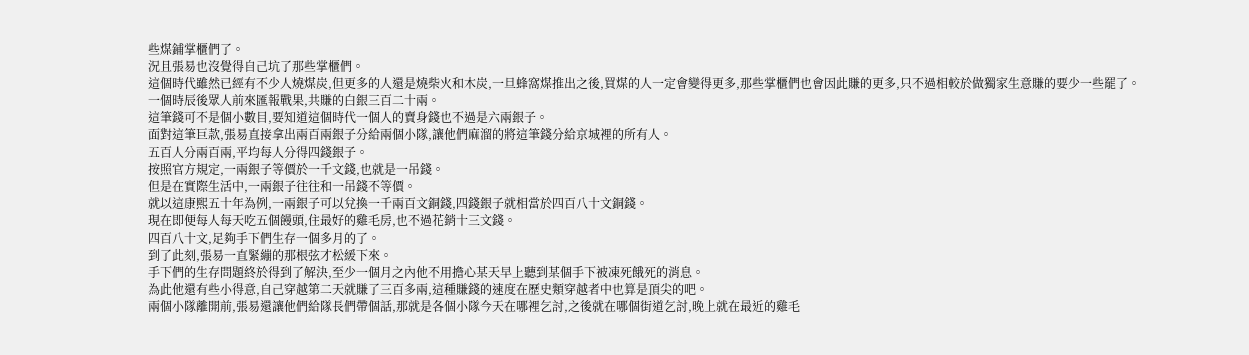些煤鋪掌櫃們了。
況且張易也沒覺得自己坑了那些掌櫃們。
這個時代雖然已經有不少人燒煤炭,但更多的人還是燒柴火和木炭,一旦蜂窩煤推出之後,買煤的人一定會變得更多,那些掌櫃們也會因此賺的更多,只不過相較於做獨家生意賺的要少一些罷了。
一個時辰後眾人前來匯報戰果,共賺的白銀三百二十兩。
這筆錢可不是個小數目,要知道這個時代一個人的賣身錢也不過是六兩銀子。
面對這筆巨款,張易直接拿出兩百兩銀子分給兩個小隊,讓他們麻溜的將這筆錢分給京城裡的所有人。
五百人分兩百兩,平均每人分得四錢銀子。
按照官方規定,一兩銀子等價於一千文錢,也就是一吊錢。
但是在實際生活中,一兩銀子往往和一吊錢不等價。
就以這康熙五十年為例,一兩銀子可以兌換一千兩百文銅錢,四錢銀子就相當於四百八十文銅錢。
現在即便每人每天吃五個饅頭,住最好的雞毛房,也不過花銷十三文錢。
四百八十文,足夠手下們生存一個多月的了。
到了此刻,張易一直緊繃的那根弦才松緩下來。
手下們的生存問題終於得到了解決,至少一個月之內他不用擔心某天早上聽到某個手下被凍死餓死的消息。
為此他還有些小得意,自己穿越第二天就賺了三百多兩,這種賺錢的速度在歷史類穿越者中也算是頂尖的吧。
兩個小隊離開前,張易還讓他們給隊長們帶個話,那就是各個小隊今天在哪裡乞討,之後就在哪個街道乞討,晚上就在最近的雞毛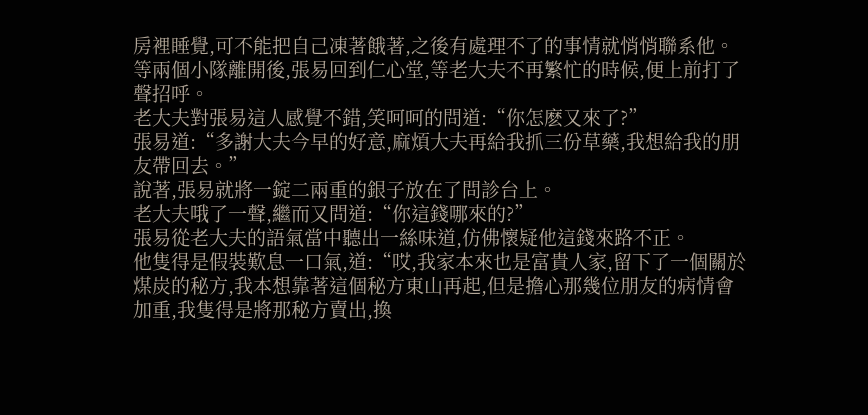房裡睡覺,可不能把自己凍著餓著,之後有處理不了的事情就悄悄聯系他。
等兩個小隊離開後,張易回到仁心堂,等老大夫不再繁忙的時候,便上前打了聲招呼。
老大夫對張易這人感覺不錯,笑呵呵的問道:“你怎麽又來了?”
張易道:“多謝大夫今早的好意,麻煩大夫再給我抓三份草藥,我想給我的朋友帶回去。”
說著,張易就將一錠二兩重的銀子放在了問診台上。
老大夫哦了一聲,繼而又問道:“你這錢哪來的?”
張易從老大夫的語氣當中聽出一絲味道,仿佛懷疑他這錢來路不正。
他隻得是假裝歎息一口氣,道:“哎,我家本來也是富貴人家,留下了一個關於煤炭的秘方,我本想靠著這個秘方東山再起,但是擔心那幾位朋友的病情會加重,我隻得是將那秘方賣出,換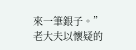來一筆銀子。”
老大夫以懷疑的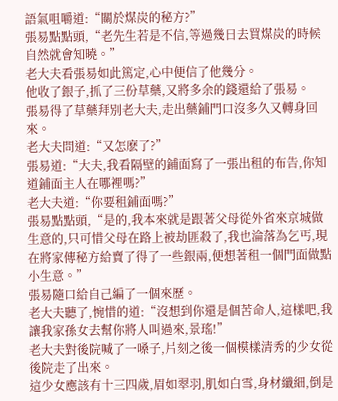語氣咀嚼道:“關於煤炭的秘方?”
張易點點頭,“老先生若是不信,等過幾日去買煤炭的時候自然就會知曉。”
老大夫看張易如此篤定,心中便信了他幾分。
他收了銀子,抓了三份草藥,又將多余的錢還給了張易。
張易得了草藥拜別老大夫,走出藥鋪門口沒多久又轉身回來。
老大夫問道:“又怎麽了?”
張易道:“大夫,我看隔壁的鋪面寫了一張出租的布告,你知道鋪面主人在哪裡嗎?”
老大夫道:“你要租鋪面嗎?”
張易點點頭,“是的,我本來就是跟著父母從外省來京城做生意的,只可惜父母在路上被劫匪殺了,我也淪落為乞丐,現在將家傳秘方給賣了得了一些銀兩,便想著租一個門面做點小生意。”
張易隨口給自己編了一個來歷。
老大夫聽了,惋惜的道:“沒想到你還是個苦命人,這樣吧,我讓我家孫女去幫你將人叫過來,景瑤!”
老大夫對後院喊了一嗓子,片刻之後一個模樣清秀的少女從後院走了出來。
這少女應該有十三四歲,眉如翠羽,肌如白雪,身材纖細,倒是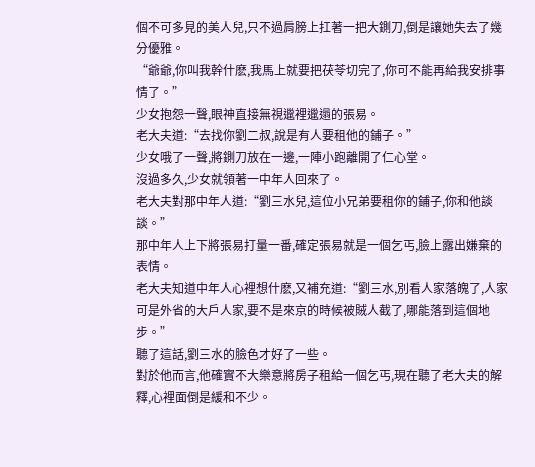個不可多見的美人兒,只不過肩膀上扛著一把大鍘刀,倒是讓她失去了幾分優雅。
“爺爺,你叫我幹什麽,我馬上就要把茯苓切完了,你可不能再給我安排事情了。”
少女抱怨一聲,眼神直接無視邋裡邋遢的張易。
老大夫道:“去找你劉二叔,說是有人要租他的鋪子。”
少女哦了一聲,將鍘刀放在一邊,一陣小跑離開了仁心堂。
沒過多久,少女就領著一中年人回來了。
老大夫對那中年人道:“劉三水兒,這位小兄弟要租你的鋪子,你和他談談。”
那中年人上下將張易打量一番,確定張易就是一個乞丐,臉上露出嫌棄的表情。
老大夫知道中年人心裡想什麽,又補充道:“劉三水,別看人家落魄了,人家可是外省的大戶人家,要不是來京的時候被賊人截了,哪能落到這個地步。”
聽了這話,劉三水的臉色才好了一些。
對於他而言,他確實不大樂意將房子租給一個乞丐,現在聽了老大夫的解釋,心裡面倒是緩和不少。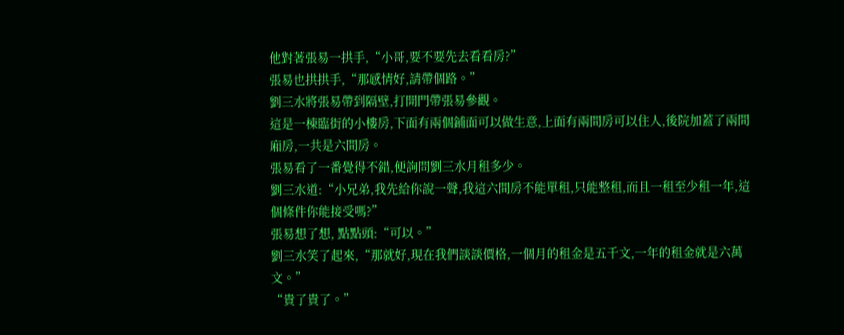他對著張易一拱手,“小哥,要不要先去看看房?”
張易也拱拱手,“那感情好,請帶個路。”
劉三水將張易帶到隔壁,打開門帶張易參觀。
這是一棟臨街的小樓房,下面有兩個鋪面可以做生意,上面有兩間房可以住人,後院加蓋了兩間廂房,一共是六間房。
張易看了一番覺得不錯,便詢問劉三水月租多少。
劉三水道:“小兄弟,我先給你說一聲,我這六間房不能單租,只能整租,而且一租至少租一年,這個條件你能接受嗎?”
張易想了想, 點點頭:“可以。”
劉三水笑了起來,“那就好,現在我們談談價格,一個月的租金是五千文,一年的租金就是六萬文。”
“貴了貴了。”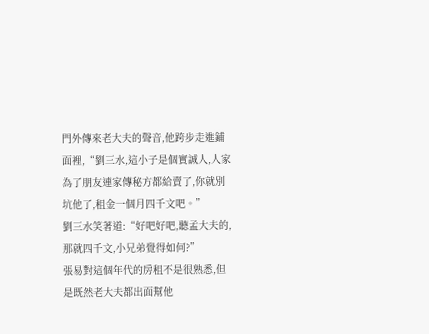門外傳來老大夫的聲音,他跨步走進鋪面裡,“劉三水,這小子是個實誠人,人家為了朋友連家傳秘方都給賣了,你就別坑他了,租金一個月四千文吧。”
劉三水笑著道:“好吧好吧,聽孟大夫的,那就四千文,小兄弟覺得如何?”
張易對這個年代的房租不是很熟悉,但是既然老大夫都出面幫他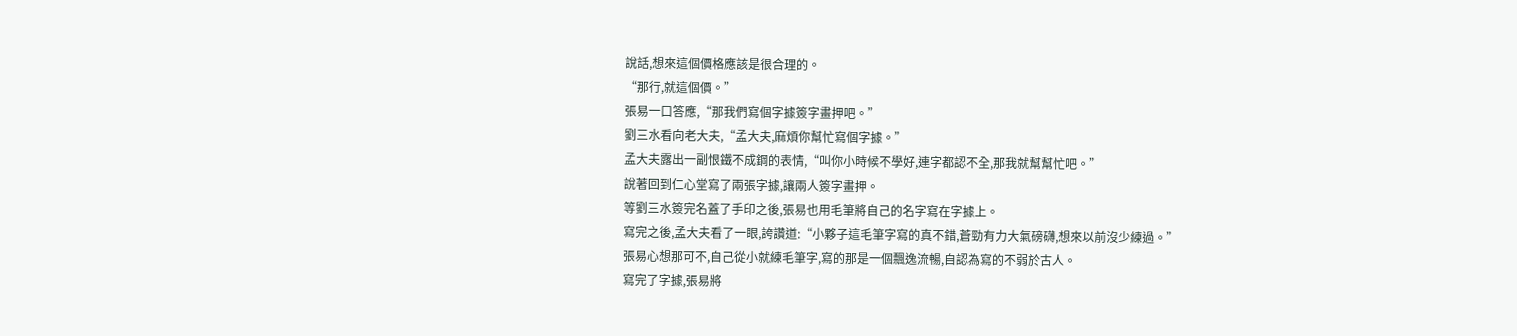說話,想來這個價格應該是很合理的。
“那行,就這個價。”
張易一口答應,“那我們寫個字據簽字畫押吧。”
劉三水看向老大夫,“孟大夫,麻煩你幫忙寫個字據。”
孟大夫露出一副恨鐵不成鋼的表情,“叫你小時候不學好,連字都認不全,那我就幫幫忙吧。”
說著回到仁心堂寫了兩張字據,讓兩人簽字畫押。
等劉三水簽完名蓋了手印之後,張易也用毛筆將自己的名字寫在字據上。
寫完之後,孟大夫看了一眼,誇讚道:“小夥子這毛筆字寫的真不錯,蒼勁有力大氣磅礴,想來以前沒少練過。”
張易心想那可不,自己從小就練毛筆字,寫的那是一個飄逸流暢,自認為寫的不弱於古人。
寫完了字據,張易將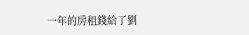一年的房租錢給了劉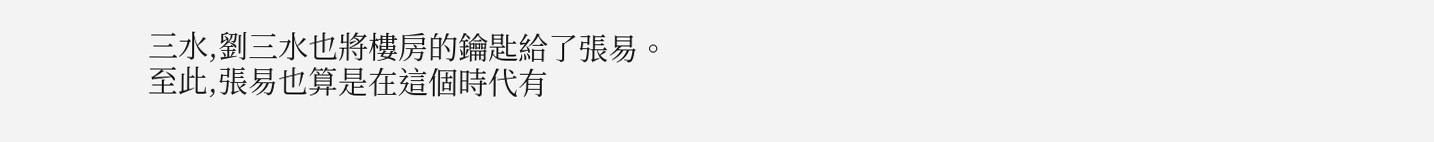三水,劉三水也將樓房的鑰匙給了張易。
至此,張易也算是在這個時代有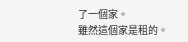了一個家。
雖然這個家是租的。